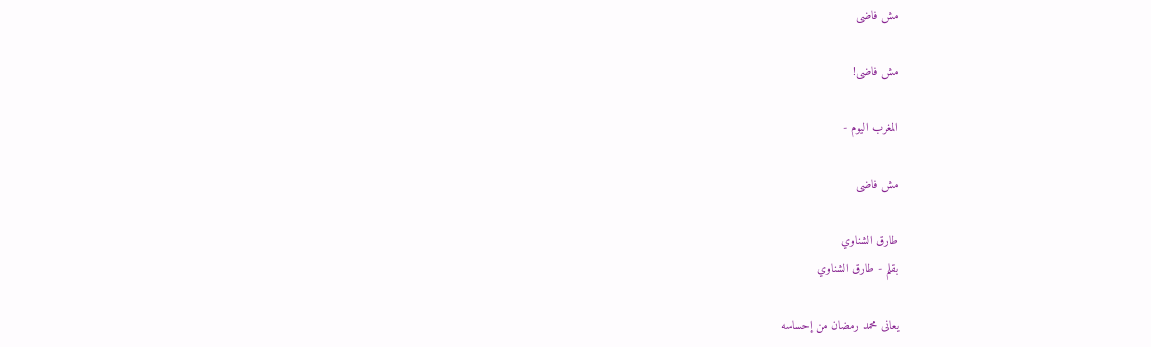مش فاضى

مش فاضى!

المغرب اليوم -

مش فاضى

طارق الشناوي
بقلم - طارق الشناوي

يعانى محمد رمضان من إحساسه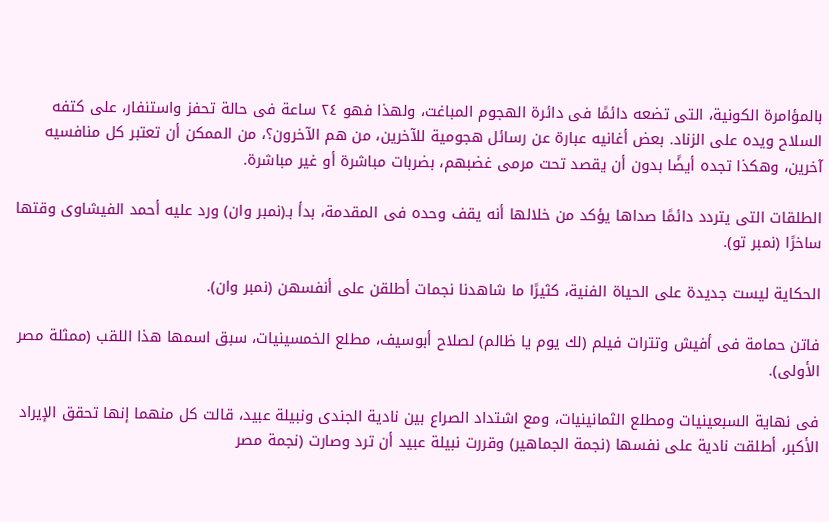بالمؤامرة الكونية، التى تضعه دائمًا فى دائرة الهجوم المباغت، ولهذا فهو ٢٤ ساعة فى حالة تحفز واستنفار، على كتفه السلاح ويده على الزناد. بعض أغانيه عبارة عن رسائل هجومية للآخرين، من هم الآخرون؟، من الممكن أن تعتبر كل منافسيه آخرين، وهكذا تجده أيضًا بدون أن يقصد تحت مرمى غضبهم، بضربات مباشرة أو غير مباشرة.

الطلقات التى يتردد دائمًا صداها يؤكد من خلالها أنه يقف وحده فى المقدمة، بدأ بـ(نمبر وان) ورد عليه أحمد الفيشاوى وقتها ساخرًا (نمبر تو).

الحكاية ليست جديدة على الحياة الفنية، كثيرًا ما شاهدنا نجمات أطلقن على أنفسهن (نمبر وان).

فاتن حمامة فى أفيش وتترات فيلم (لك يوم يا ظالم) لصلاح أبوسيف، مطلع الخمسينيات، سبق اسمها هذا اللقب (ممثلة مصر الأولى).

فى نهاية السبعينيات ومطلع الثمانينيات، ومع اشتداد الصراع بين نادية الجندى ونبيلة عبيد، قالت كل منهما إنها تحقق الإيراد الأكبر، أطلقت نادية على نفسها (نجمة الجماهير) وقررت نبيلة عبيد أن ترد وصارت (نجمة مصر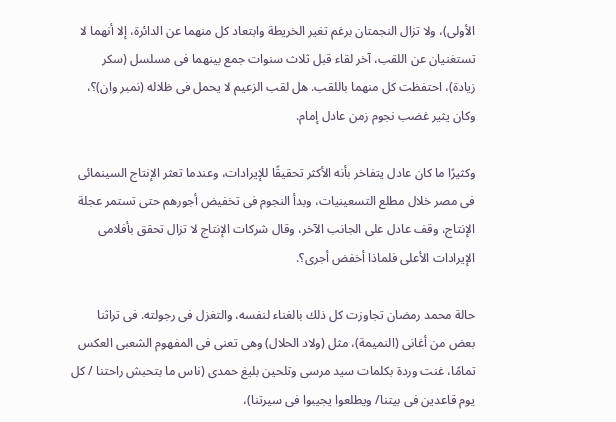الأولى)، ولا تزال النجمتان برغم تغير الخريطة وابتعاد كل منهما عن الدائرة، إلا أنهما لا تستغنيان عن اللقب، آخر لقاء قبل ثلاث سنوات جمع بينهما فى مسلسل (سكر زيادة)، احتفظت كل منهما باللقب. هل لقب الزعيم لا يحمل فى ظلاله (نمبر وان)؟، وكان يثير غضب نجوم زمن عادل إمام.

وكثيرًا ما كان عادل يتفاخر بأنه الأكثر تحقيقًا للإيرادات، وعندما تعثر الإنتاج السينمائى فى مصر خلال مطلع التسعينيات، وبدأ النجوم فى تخفيض أجورهم حتى تستمر عجلة الإنتاج، وقف عادل على الجانب الآخر، وقال شركات الإنتاج لا تزال تحقق بأفلامى الإيرادات الأعلى فلماذا أخفض أجرى؟.

حالة محمد رمضان تجاوزت كل ذلك بالغناء لنفسه، والتغزل فى رجولته. فى تراثنا بعض من أغانى (النميمة)، مثل (ولاد الحلال) وهى تعنى فى المفهوم الشعبى العكس تمامًا، غنت وردة بكلمات سيد مرسى وتلحين بليغ حمدى (ناس ما بتحبش راحتنا / كل يوم قاعدين فى بيتنا/ ويطلعوا يجيبوا فى سيرتنا)،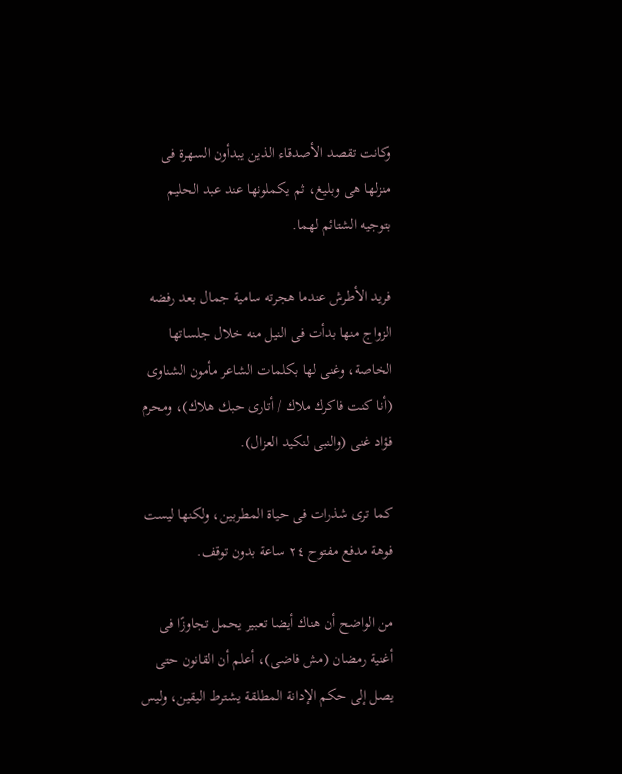وكانت تقصد الأصدقاء الذين يبدأون السهرة فى منزلها هى وبليغ، ثم يكملونها عند عبد الحليم بتوجيه الشتائم لهما.

فريد الأطرش عندما هجرته سامية جمال بعد رفضه الزواج منها بدأت فى النيل منه خلال جلساتها الخاصة، وغنى لها بكلمات الشاعر مأمون الشناوى (أنا كنت فاكرك ملاك / أتارى حبك هلاك)، ومحرم فؤاد غنى (والنبى لنكيد العزال).

كما ترى شذرات فى حياة المطربين، ولكنها ليست فوهة مدفع مفتوح ٢٤ ساعة بدون توقف.

من الواضح أن هناك أيضا تعبير يحمل تجاوزًا فى أغنية رمضان (مش فاضى)، أعلم أن القانون حتى يصل إلى حكم الإدانة المطلقة يشترط اليقين، وليس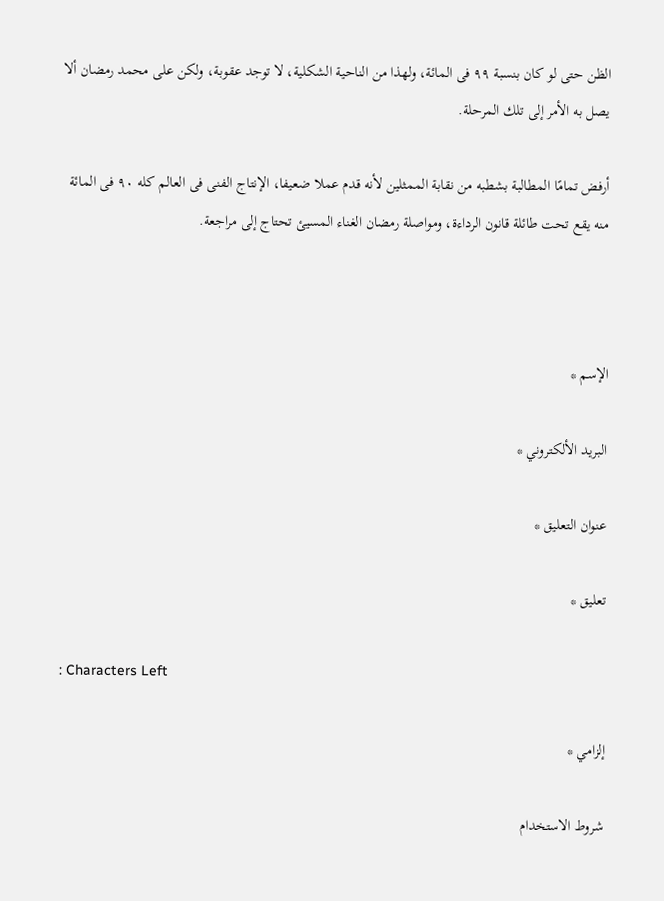الظن حتى لو كان بنسبة ٩٩ فى المائة، ولهذا من الناحية الشكلية، لا توجد عقوبة، ولكن على محمد رمضان ألا يصل به الأمر إلى تلك المرحلة.

أرفض تمامًا المطالبة بشطبه من نقابة الممثلين لأنه قدم عملا ضعيفا، الإنتاج الفنى فى العالم كله ٩٠ فى المائة منه يقع تحت طائلة قانون الرداءة، ومواصلة رمضان الغناء المسيئ تحتاج إلى مراجعة.



الإسم *

البريد الألكتروني *

عنوان التعليق *

تعليق *

: Characters Left

إلزامي *

شروط الاستخدام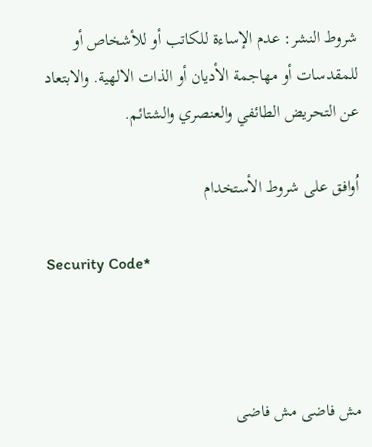شروط النشر: عدم الإساءة للكاتب أو للأشخاص أو للمقدسات أو مهاجمة الأديان أو الذات الالهية. والابتعاد عن التحريض الطائفي والعنصري والشتائم.

اُوافق على شروط الأستخدام

Security Code*



مش فاضى مش فاضى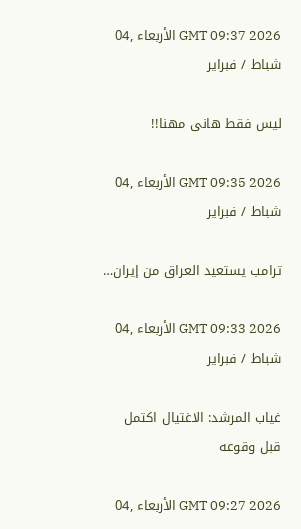GMT 09:37 2026 الأربعاء ,04 شباط / فبراير

ليس فقط هانى مهنا!!

GMT 09:35 2026 الأربعاء ,04 شباط / فبراير

ترامب يستعيد العراق من إيران…

GMT 09:33 2026 الأربعاء ,04 شباط / فبراير

غياب المرشد: الاغتيال اكتمل قبل وقوعه

GMT 09:27 2026 الأربعاء ,04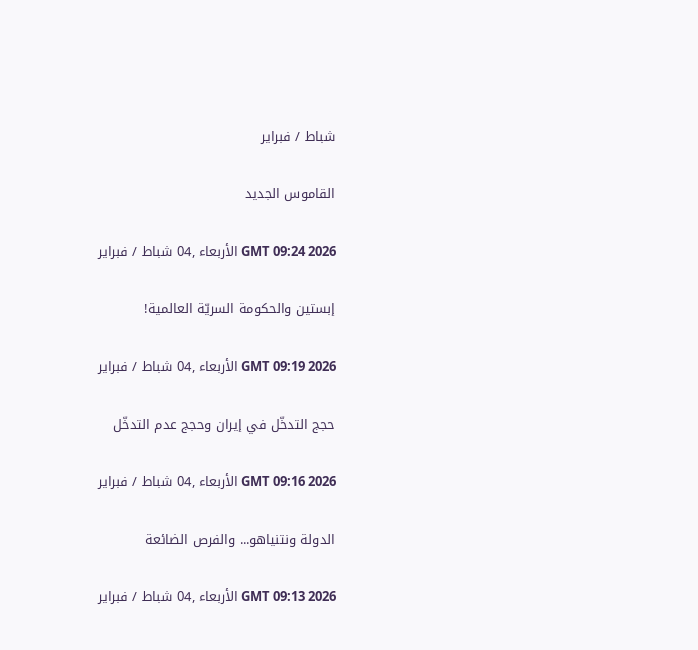شباط / فبراير

القاموس الجديد

GMT 09:24 2026 الأربعاء ,04 شباط / فبراير

إبستين والحكومة السريّة العالمية!

GMT 09:19 2026 الأربعاء ,04 شباط / فبراير

حجج التدخّل في إيران وحجج عدم التدخّل

GMT 09:16 2026 الأربعاء ,04 شباط / فبراير

الدولة ونتنياهو... والفرص الضائعة

GMT 09:13 2026 الأربعاء ,04 شباط / فبراير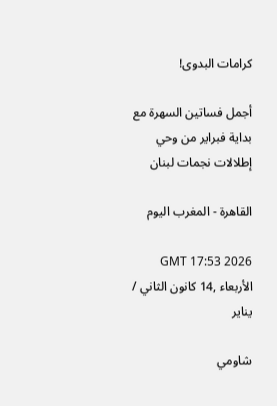كرامات البدوى!

أجمل فساتين السهرة مع بداية فبراير من وحي إطلالات نجمات لبنان

القاهرة - المغرب اليوم

GMT 17:53 2026 الأربعاء ,14 كانون الثاني / يناير

شاومي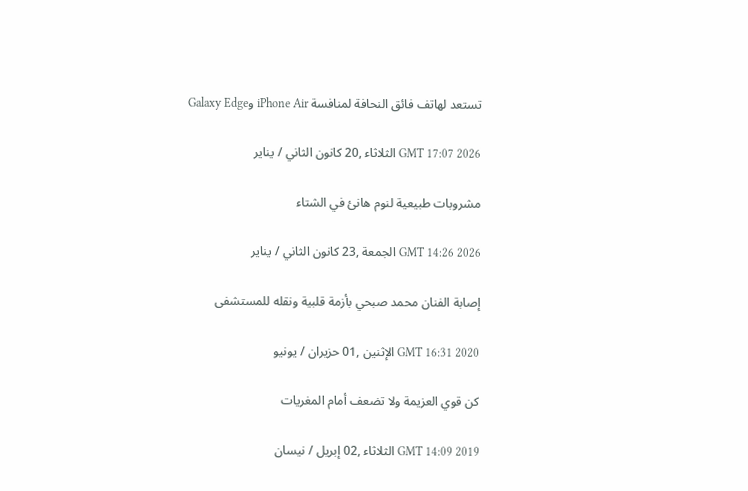تستعد لهاتف فائق النحافة لمنافسة iPhone Air وGalaxy Edge

GMT 17:07 2026 الثلاثاء ,20 كانون الثاني / يناير

مشروبات طبيعية لنوم هانئ في الشتاء

GMT 14:26 2026 الجمعة ,23 كانون الثاني / يناير

إصابة الفنان محمد صبحي بأزمة قلبية ونقله للمستشفى

GMT 16:31 2020 الإثنين ,01 حزيران / يونيو

كن قوي العزيمة ولا تضعف أمام المغريات

GMT 14:09 2019 الثلاثاء ,02 إبريل / نيسان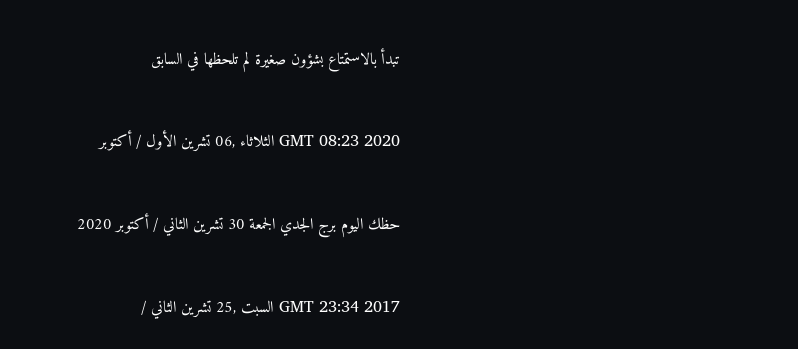تبدأ بالاستمتاع بشؤون صغيرة لم تلحظها في السابق

GMT 08:23 2020 الثلاثاء ,06 تشرين الأول / أكتوبر

حظك اليوم برج الجدي الجمعة 30 تشرين الثاني / أكتوبر 2020

GMT 23:34 2017 السبت ,25 تشرين الثاني /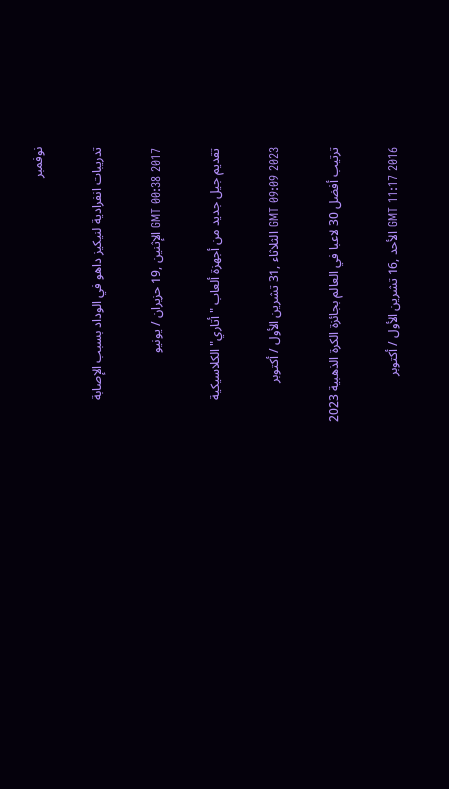نوفمبر

تدريبات انفرادية لنيكيز داهو في الوداد بسبب الإصابة

GMT 00:38 2017 الإثنين ,19 حزيران / يونيو

تقديم جيل جديد من أجهزة ألعاب "أتاري" الكلاسيكية

GMT 09:09 2023 الثلاثاء ,31 تشرين الأول / أكتوبر

ترتيب أفضل 30 لاعبا في العالم بجائزة الكرة الذهبية 2023

GMT 11:17 2016 الأحد ,16 تشرين الأول / أكتوبر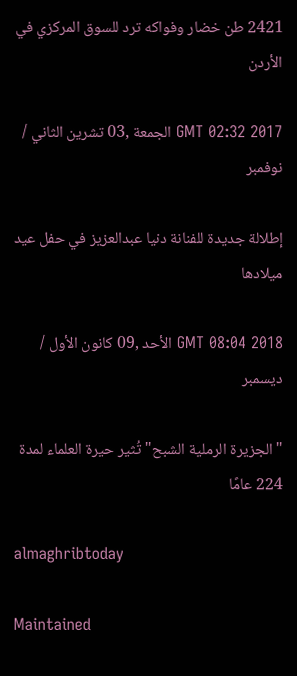2421 طن خضار وفواكه ترد للسوق المركزي في الأردن

GMT 02:32 2017 الجمعة ,03 تشرين الثاني / نوفمبر

إطلالة جديدة للفنانة دنيا عبدالعزيز في حفل عيد ميلادها

GMT 08:04 2018 الأحد ,09 كانون الأول / ديسمبر

"الجزيرة الرملية الشبح" تُثير حيرة العلماء لمدة 224 عامًا

almaghribtoday

Maintained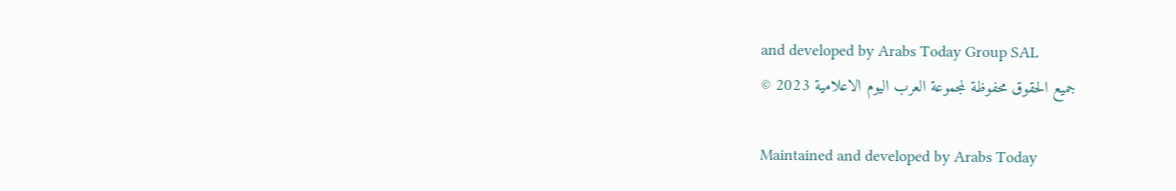and developed by Arabs Today Group SAL
جميع الحقوق محفوظة لمجموعة العرب اليوم الاعلامية 2023 ©

Maintained and developed by Arabs Today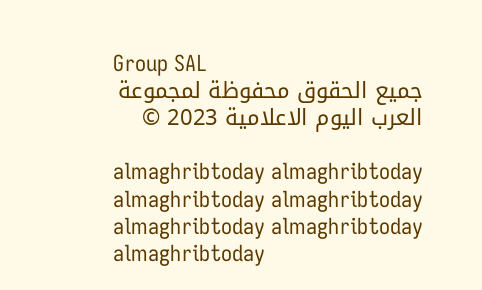Group SAL
جميع الحقوق محفوظة لمجموعة العرب اليوم الاعلامية 2023 ©

almaghribtoday almaghribtoday almaghribtoday almaghribtoday
almaghribtoday almaghribtoday almaghribtoday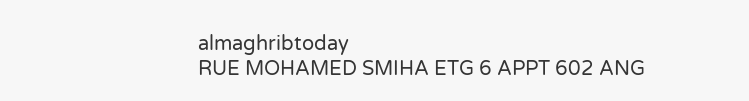almaghribtoday
RUE MOHAMED SMIHA ETG 6 APPT 602 ANG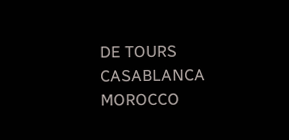DE TOURS CASABLANCA MOROCCO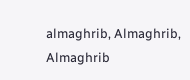almaghrib, Almaghrib, Almaghrib